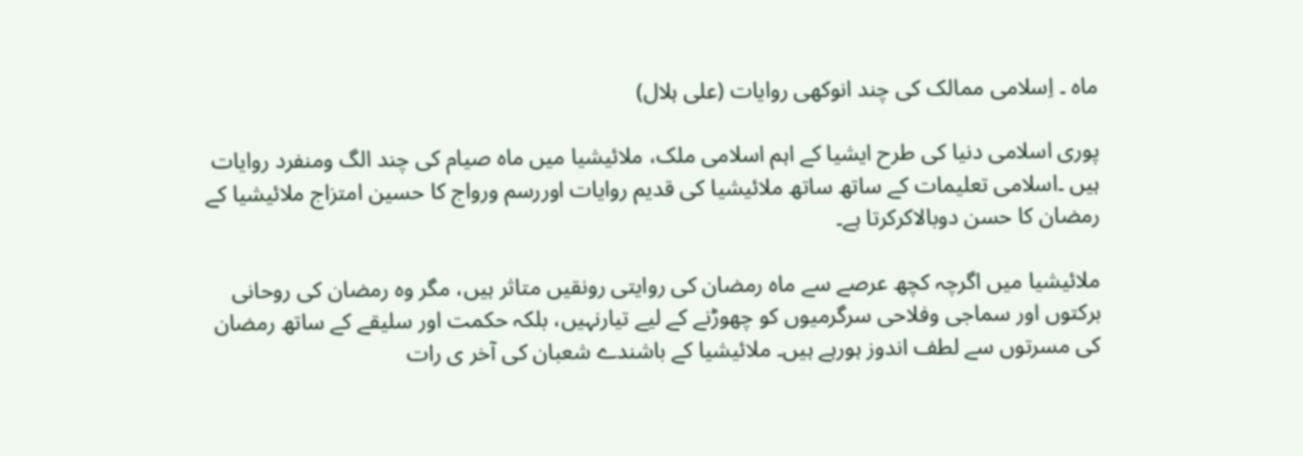ماہ ۔ اِسلامی ممالک کی چند انوکھی روایات (علی ہلال)

پوری اسلامی دنیا کی طرح ایشیا کے اہم اسلامی ملک، ملائیشیا میں ماہ صیام کی چند الگ ومنفرد روایات ہیں ۔اسلامی تعلیمات کے ساتھ ساتھ ملائیشیا کی قدیم روایات اوررسم ورواج کا حسین امتزاج ملائیشیا کے رمضان کا حسن دوبالاکرکرتا ہے۔

ملائیشیا میں اگرچہ کچھ عرصے سے ماہ رمضان کی روایتی رونقیں متاثر ہیں، مگر وہ رمضان کی روحانی برکتوں اور سماجی وفلاحی سرگرمیوں کو چھوڑنے کے لیے تیارنہیں، بلکہ حکمت اور سلیقے کے ساتھ رمضان کی مسرتوں سے لطف اندوز ہورہے ہیں۔ ملائیشیا کے باشندے شعبان کی آخر ی رات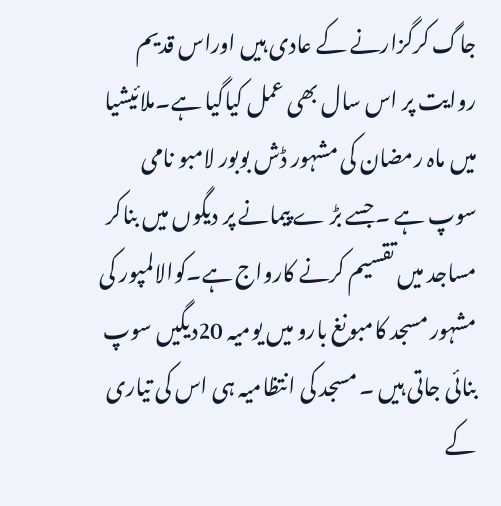جاگ کرگزارنے کے عادی ہیں اوراس قدیم روایت پر اس سال بھی عمل کیاگیا ہے۔ملائیشیا میں ماہ رمضان کی مشہور ڈش بوبور لامبو نامی سوپ ہے ۔جسے بڑ ے پیمانے پر دیگوں میں بناکر مساجد میں تقسیم کرنے کارواج ہے۔کوالالمپور کی مشہور مسجد کامبونغ بارو میں یومیہ 20دیگیں سوپ بنائی جاتی ہیں ۔ مسجد کی انتظامیہ ہی اس کی تیاری کے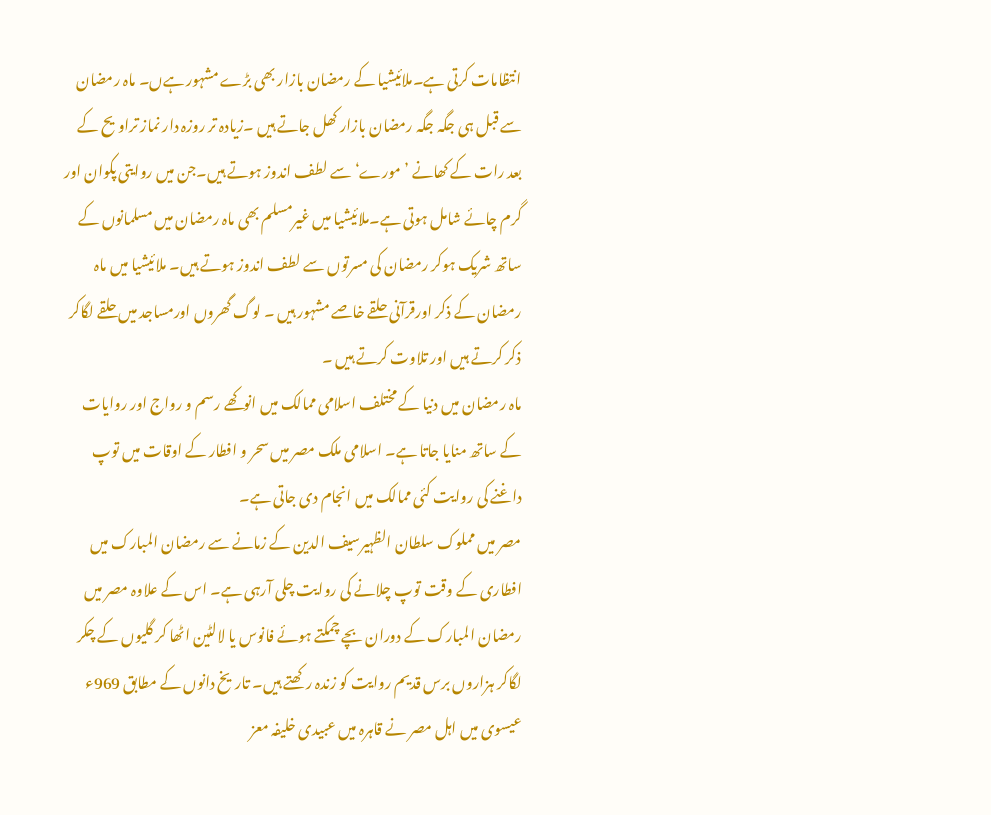انتظامات کرتی ہے۔ملائیشیا کے رمضان بازار بھی بڑے مشہور ہےں۔ ماہ رمضان سے قبل ہی جگہ جگہ رمضان بازار کھل جاتے ہیں ۔زیادہ تر روزہ دار نماز تراویح کے بعد رات کے کھانے ’مورے‘ سے لطف اندوز ہوتے ہیں۔جن میں روایتی پکوان اور گرم چائے شامل ہوتی ہے۔ملائیشیا میں غیرمسلم بھی ماہ رمضان میں مسلمانوں کے ساتھ شریک ہوکر رمضان کی مسرتوں سے لطف اندوز ہوتے ہیں۔ ملائیشیا میں ماہ رمضان کے ذکر اورقرآنی حلقے خاصے مشہور ہیں ۔ لوگ گھروں اورمساجد میں حلقے لگاکر ذکر کرتے ہیں اور تلاوت کرتے ہیں ۔
ماہ رمضان میں دنیا کے مختلف اسلامی ممالک میں انوکھے رسم و رواج اور روایات کے ساتھ منایا جاتا ہے۔ اسلامی ملک مصر میں سحر و افطار کے اوقات میں توپ داغنے کی روایت کئی ممالک میں انجام دی جاتی ہے۔
مصر میں مملوک سلطان الظہیرسیف الدین کے زمانے سے رمضان المبارک میں افطاری کے وقت توپ چلانے کی روایت چلی آرہی ہے۔ اس کے علاوہ مصر میں رمضان المبارک کے دوران بچے چمکتے ہوئے فانوس یا لالٹین اٹھا کر گلیوں کے چکر لگاکر ہزاروں برس قدیم روایت کو زندہ رکھتے ہیں۔ تاریخ دانوں کے مطابق 969ء عیسوی میں اہل مصر نے قاہرہ میں عبیدی خلیفہ معز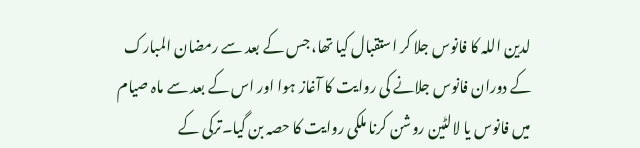لدین اللہ کا فانوس جلا کر استقبال کیا تھا، جس کے بعد سے رمضان المبارک کے دوران فانوس جلانے کی روایت کا آغاز ہوا اور اس کے بعد سے ماہ صیام میں فانوس یا لالٹین روشن کرنا ملکی روایت کا حصہ بن گیا۔ترکی کے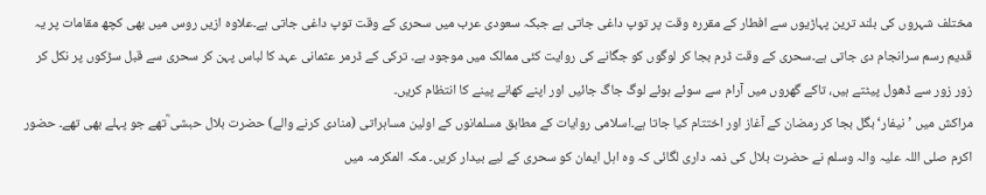مختلف شہروں کی بلند ترین پہاڑیوں سے افطار کے مقررہ وقت پر توپ داغی جاتی ہے جبکہ سعودی عرب میں سحری کے وقت توپ داغی جاتی ہے۔علاوہ ازیں روس میں بھی کچھ مقامات پر یہ قدیم رسم سرانجام دی جاتی ہے۔سحری کے وقت ڈرم بجا کر لوگوں کو جگانے کی روایت کئی ممالک میں موجود ہے۔ ترکی کے ڈرمر عثمانی عہد کا لباس پہن کر سحری سے قبل سڑکوں پر نکل کر زور زور سے ڈھول پیٹتے ہیں، تاکے گھروں میں آرام سے سوئے ہوئے لوگ جاگ جائیں اور اپنے کھانے پینے کا انتظام کریں۔
مراکش میں ’نیفار‘ بگل بجا کر رمضان کے آغاز اور اختتام کیا جاتا ہے۔اسلامی روایات کے مطابق مسلمانوں کے اولین مساہراتی (منادی کرنے والے) حضرت بلال حبشی ؓتھے جو پہلے بھی تھے۔ حضور اکرم صلی اللہ علیہ والہ وسلم نے حضرت بلال کی ذمہ داری لگائی کہ وہ اہل ایمان کو سحری کے لیے بیدار کریں۔ مکہ المکرمہ میں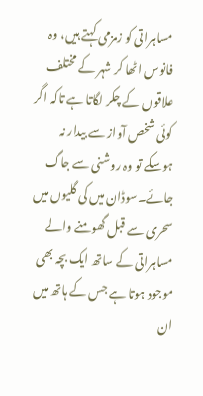مساہراتی کو زمزمی کہتے ہیں، وہ فانوس اٹھا کر شہر کے مختلف علاقوں کے چکر لگاتا ہے تاکہ اگر کوئی شخص آواز سے بیدار نہ ہوسکے تو وہ روشنی سے جاگ جائے۔سوڈان میں کی گلیوں میں سحری سے قبل گھومنے والے مساہراتی کے ساتھ ایک بچہ بھی موجود ہوتا ہے جس کے ہاتھ میں ان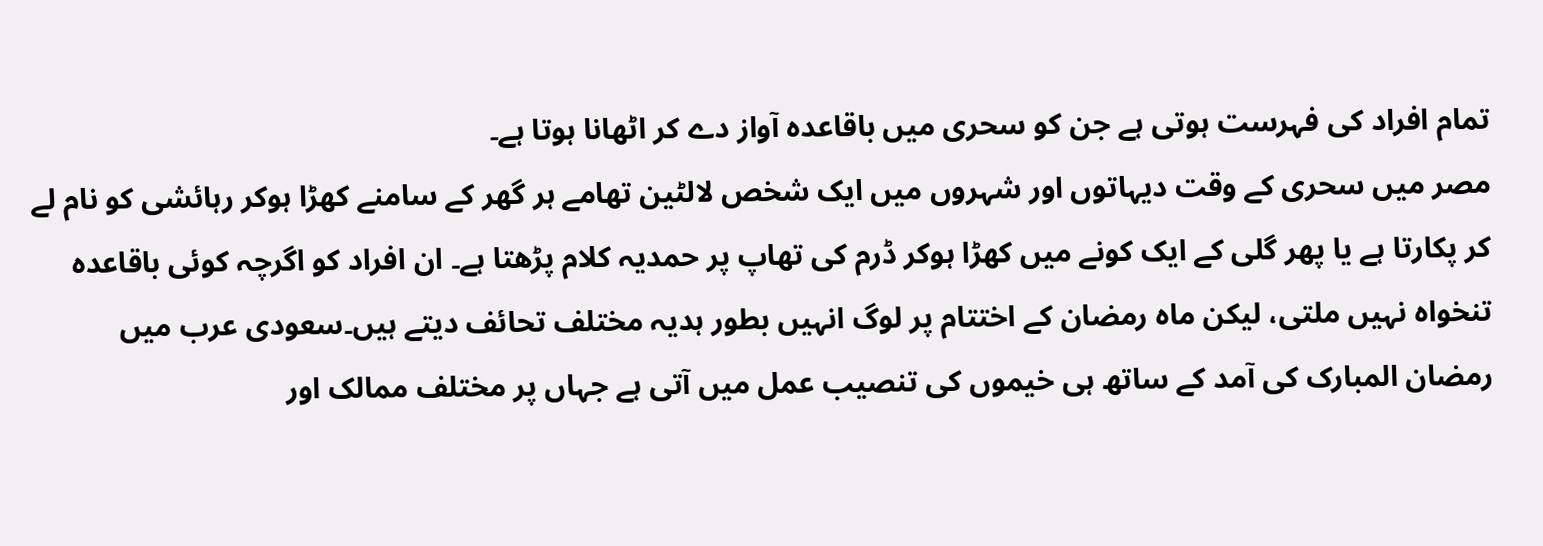تمام افراد کی فہرست ہوتی ہے جن کو سحری میں باقاعدہ آواز دے کر اٹھانا ہوتا ہے۔
مصر میں سحری کے وقت دیہاتوں اور شہروں میں ایک شخص لالٹین تھامے ہر گھر کے سامنے کھڑا ہوکر رہائشی کو نام لے کر پکارتا ہے یا پھر گلی کے ایک کونے میں کھڑا ہوکر ڈرم کی تھاپ پر حمدیہ کلام پڑھتا ہے۔ ان افراد کو اگرچہ کوئی باقاعدہ تنخواہ نہیں ملتی، لیکن ماہ رمضان کے اختتام پر لوگ انہیں بطور ہدیہ مختلف تحائف دیتے ہیں۔سعودی عرب میں رمضان المبارک کی آمد کے ساتھ ہی خیموں کی تنصیب عمل میں آتی ہے جہاں پر مختلف ممالک اور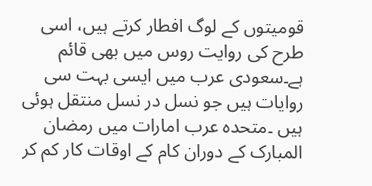قومیتوں کے لوگ افطار کرتے ہیں، اسی طرح کی روایت روس میں بھی قائم ہے۔سعودی عرب میں ایسی بہت سی روایات ہیں جو نسل در نسل منتقل ہوئی ہیں ۔متحدہ عرب امارات میں رمضان المبارک کے دوران کام کے اوقات کار کم کر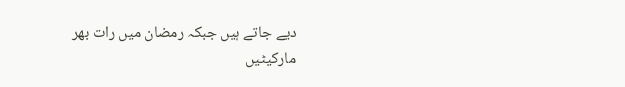دیے جاتے ہیں جبکہ رمضان میں رات بھر مارکیٹیں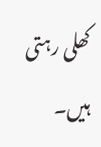کھلی رہتی ہیں۔